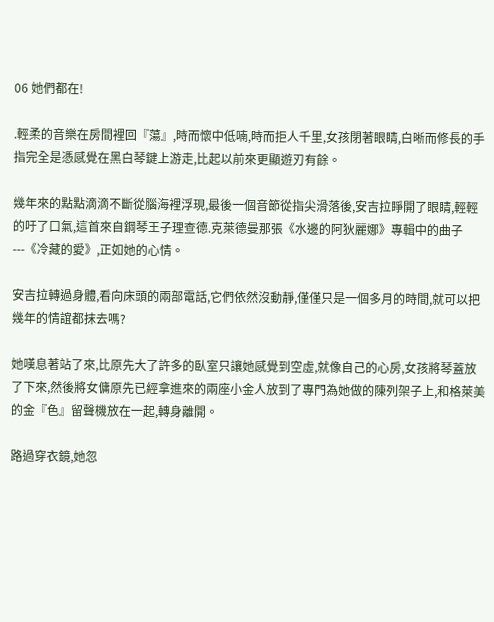06 她們都在!

.輕柔的音樂在房間裡回『蕩』,時而懷中低喃,時而拒人千里,女孩閉著眼睛,白晰而修長的手指完全是憑感覺在黑白琴鍵上游走,比起以前來更顯遊刃有餘。

幾年來的點點滴滴不斷從腦海裡浮現,最後一個音節從指尖滑落後,安吉拉睜開了眼睛,輕輕的吁了口氣,這首來自鋼琴王子理查德.克萊德曼那張《水邊的阿狄麗娜》專輯中的曲子---《冷藏的愛》,正如她的心情。

安吉拉轉過身體,看向床頭的兩部電話,它們依然沒動靜,僅僅只是一個多月的時間,就可以把幾年的情誼都抹去嗎?

她嘆息著站了來,比原先大了許多的臥室只讓她感覺到空虛,就像自己的心房,女孩將琴蓋放了下來,然後將女傭原先已經拿進來的兩座小金人放到了專門為她做的陳列架子上,和格萊美的金『色』留聲機放在一起,轉身離開。

路過穿衣鏡,她忽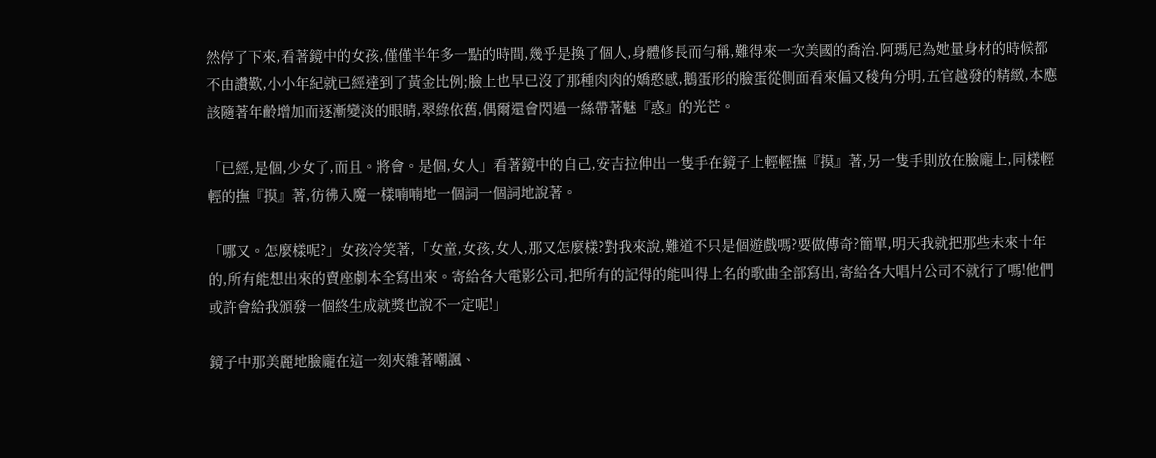然停了下來,看著鏡中的女孩,僅僅半年多一點的時間,幾乎是換了個人,身體修長而勻稱,難得來一次美國的喬治.阿瑪尼為她量身材的時候都不由讚歎,小小年紀就已經達到了黃金比例;臉上也早已沒了那種肉肉的嬌憨感,鵝蛋形的臉蛋從側面看來偏又稜角分明,五官越發的精緻,本應該隨著年齡增加而逐漸變淡的眼睛,翠綠依舊,偶爾還會閃過一絲帶著魅『惑』的光芒。

「已經,是個,少女了,而且。將會。是個,女人」看著鏡中的自己,安吉拉伸出一隻手在鏡子上輕輕撫『摸』著,另一隻手則放在臉龐上,同樣輕輕的撫『摸』著,彷彿入魔一樣喃喃地一個詞一個詞地說著。

「哪又。怎麼樣呢?」女孩冷笑著,「女童,女孩,女人,那又怎麼樣?對我來說,難道不只是個遊戲嗎?要做傳奇?簡單,明天我就把那些未來十年的,所有能想出來的賣座劇本全寫出來。寄給各大電影公司,把所有的記得的能叫得上名的歌曲全部寫出,寄給各大唱片公司不就行了嗎!他們或許會給我頒發一個終生成就獎也說不一定呢!」

鏡子中那美麗地臉龐在這一刻夾雜著嘲諷、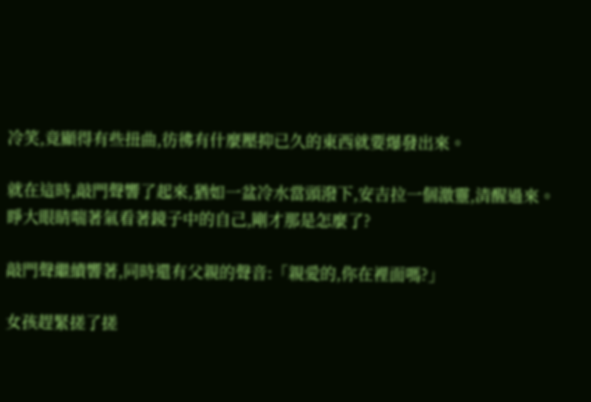冷笑,竟顯得有些扭曲,彷彿有什麼壓抑已久的東西就要爆發出來。

就在這時,敲門聲響了起來,猶如一盆冷水當頭潑下,安吉拉一個激靈,清醒過來。睜大眼睛喘著氣看著鏡子中的自己,剛才那是怎麼了?

敲門聲繼續響著,同時還有父親的聲音:「親愛的,你在裡面嗎?」

女孩趕緊搓了搓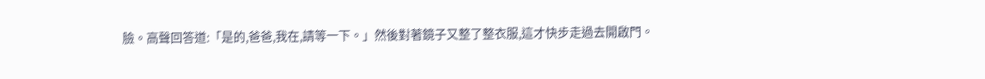臉。高聲回答道:「是的,爸爸,我在,請等一下。」然後對著鏡子又整了整衣服,這才快步走過去開啟門。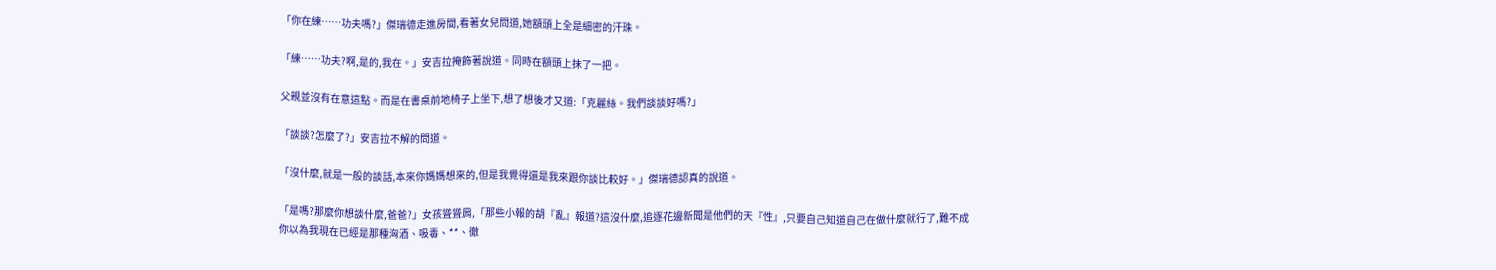「你在練……功夫嗎?」傑瑞德走進房間,看著女兒問道,她額頭上全是細密的汗珠。

「練……功夫?啊,是的,我在。」安吉拉掩飾著說道。同時在額頭上抹了一把。

父親並沒有在意這點。而是在書桌前地椅子上坐下,想了想後才又道:「克麗絲。我們談談好嗎?」

「談談?怎麼了?」安吉拉不解的問道。

「沒什麼,就是一般的談話,本來你媽媽想來的,但是我覺得還是我來跟你談比較好。」傑瑞德認真的說道。

「是嗎?那麼你想談什麼,爸爸?」女孩聳聳肩,「那些小報的胡『亂』報道?這沒什麼,追逐花邊新聞是他們的天『性』,只要自己知道自己在做什麼就行了,難不成你以為我現在已經是那種洶酒、吸毒、**、徹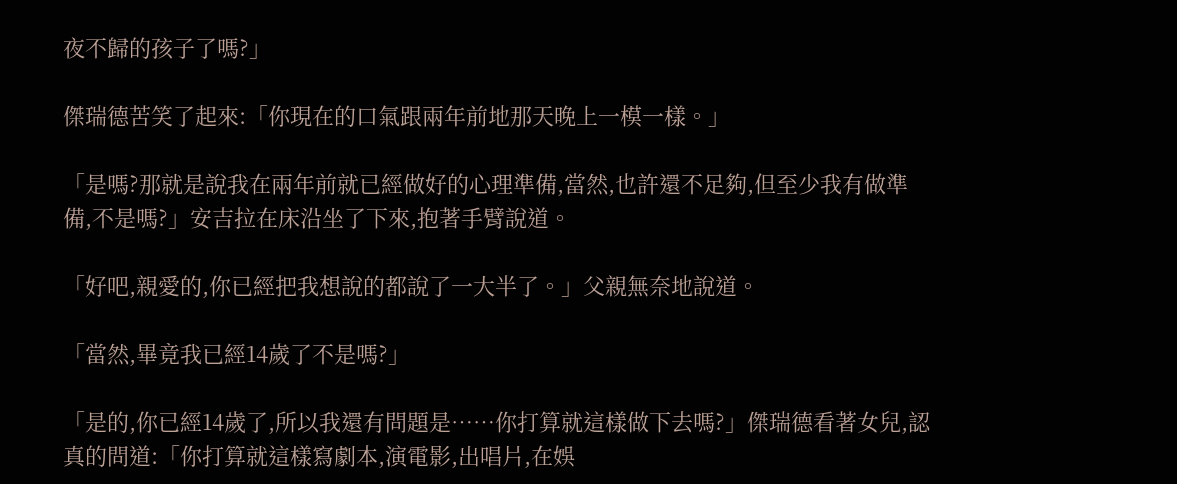夜不歸的孩子了嗎?」

傑瑞德苦笑了起來:「你現在的口氣跟兩年前地那天晚上一模一樣。」

「是嗎?那就是說我在兩年前就已經做好的心理準備,當然,也許還不足夠,但至少我有做準備,不是嗎?」安吉拉在床沿坐了下來,抱著手臂說道。

「好吧,親愛的,你已經把我想說的都說了一大半了。」父親無奈地說道。

「當然,畢竟我已經14歲了不是嗎?」

「是的,你已經14歲了,所以我還有問題是……你打算就這樣做下去嗎?」傑瑞德看著女兒,認真的問道:「你打算就這樣寫劇本,演電影,出唱片,在娛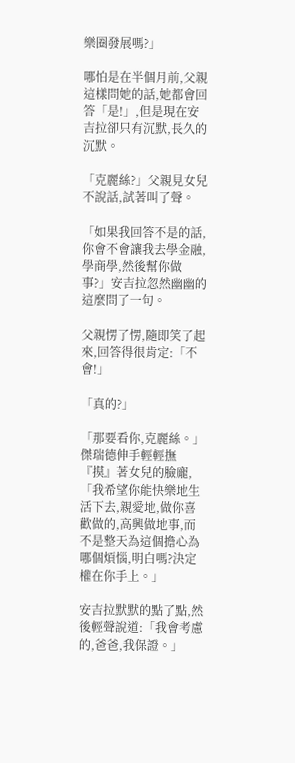樂圈發展嗎?」

哪怕是在半個月前,父親這樣問她的話,她都會回答「是!」,但是現在安吉拉卻只有沉默,長久的沉默。

「克麗絲?」父親見女兒不說話,試著叫了聲。

「如果我回答不是的話,你會不會讓我去學金融,學商學,然後幫你做事?」安吉拉忽然幽幽的這麼問了一句。

父親愣了愣,隨即笑了起來,回答得很肯定:「不會!」

「真的?」

「那要看你,克麗絲。」傑瑞德伸手輕輕撫『摸』著女兒的臉龐,「我希望你能快樂地生活下去,親愛地,做你喜歡做的,高興做地事,而不是整天為這個擔心為哪個煩惱,明白嗎?決定權在你手上。」

安吉拉默默的點了點,然後輕聲說道:「我會考慮的,爸爸,我保證。」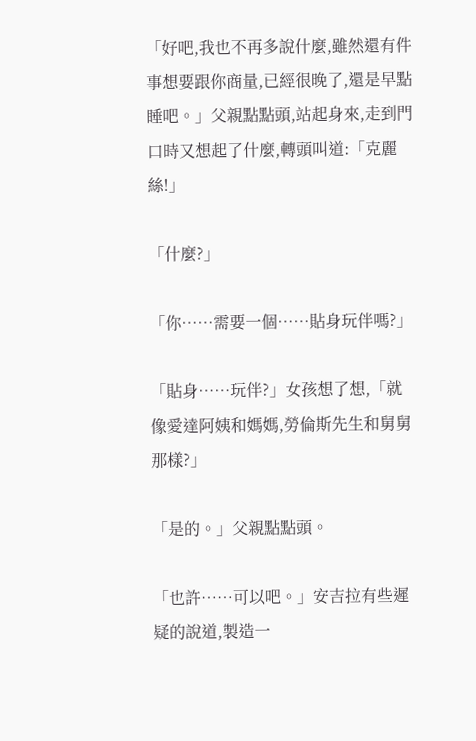「好吧,我也不再多說什麼,雖然還有件事想要跟你商量,已經很晚了,還是早點睡吧。」父親點點頭,站起身來,走到門口時又想起了什麼,轉頭叫道:「克麗絲!」

「什麼?」

「你……需要一個……貼身玩伴嗎?」

「貼身……玩伴?」女孩想了想,「就像愛達阿姨和媽媽,勞倫斯先生和舅舅那樣?」

「是的。」父親點點頭。

「也許……可以吧。」安吉拉有些遲疑的說道,製造一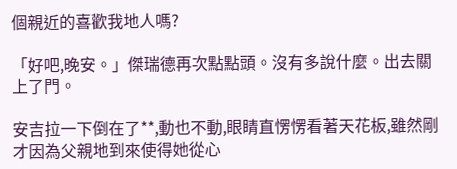個親近的喜歡我地人嗎?

「好吧,晚安。」傑瑞德再次點點頭。沒有多說什麼。出去關上了門。

安吉拉一下倒在了**,動也不動,眼睛直愣愣看著天花板,雖然剛才因為父親地到來使得她從心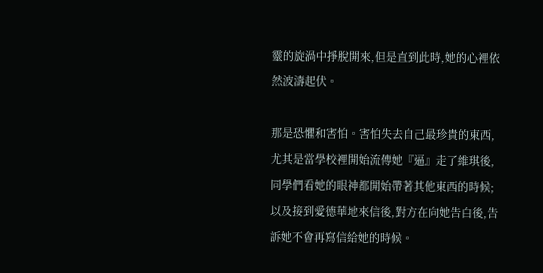靈的旋渦中掙脫開來,但是直到此時,她的心裡依然波濤起伏。

那是恐懼和害怕。害怕失去自己最珍貴的東西,尤其是當學校裡開始流傳她『逼』走了維琪後,同學們看她的眼神都開始帶著其他東西的時候;以及接到愛德華地來信後,對方在向她告白後,告訴她不會再寫信給她的時候。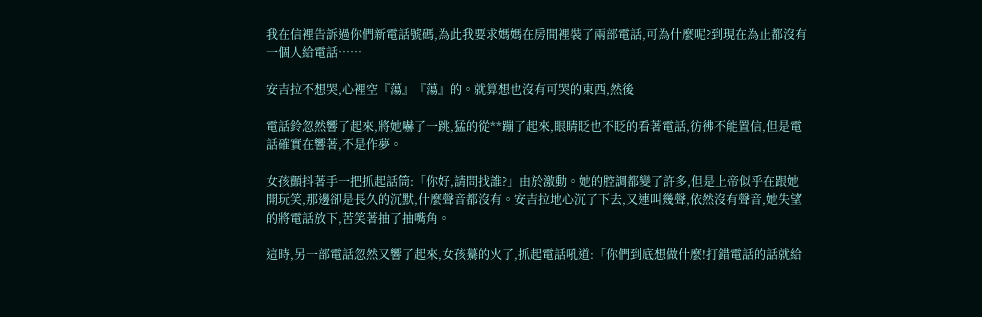我在信裡告訴過你們新電話號碼,為此我要求媽媽在房間裡裝了兩部電話,可為什麼呢?到現在為止都沒有一個人給電話……

安吉拉不想哭,心裡空『蕩』『蕩』的。就算想也沒有可哭的東西,然後

電話鈴忽然響了起來,將她嚇了一跳,猛的從**蹦了起來,眼睛眨也不眨的看著電話,彷彿不能置信,但是電話確實在響著,不是作夢。

女孩顫抖著手一把抓起話筒:「你好,請問找誰?」由於激動。她的腔調都變了許多,但是上帝似乎在跟她開玩笑,那邊卻是長久的沉默,什麼聲音都沒有。安吉拉地心沉了下去,又連叫幾聲,依然沒有聲音,她失望的將電話放下,苦笑著抽了抽嘴角。

這時,另一部電話忽然又響了起來,女孩驀的火了,抓起電話吼道:「你們到底想做什麼!打錯電話的話就給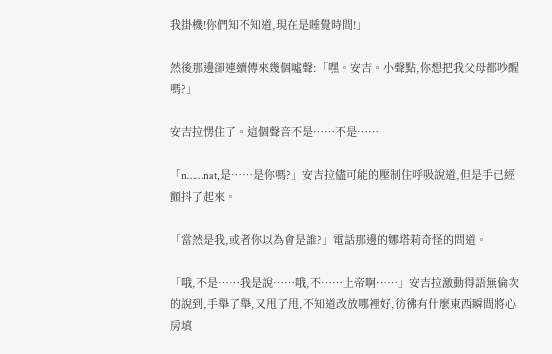我掛機!你們知不知道,現在是睡覺時間!」

然後那邊卻連續傳來幾個噓聲:「嘿。安吉。小聲點,你想把我父母都吵醒嗎?」

安吉拉愣住了。這個聲音不是……不是……

「n……nat,是……是你嗎?」安吉拉儘可能的壓制住呼吸說道,但是手已經顫抖了起來。

「當然是我,或者你以為會是誰?」電話那邊的娜塔莉奇怪的問道。

「哦,不是……我是說……哦,不……上帝啊……」安吉拉激動得語無倫次的說到,手舉了舉,又甩了甩,不知道改放哪裡好,彷彿有什麼東西瞬間將心房填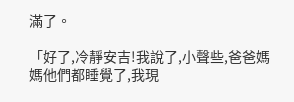滿了。

「好了,冷靜安吉!我說了,小聲些,爸爸媽媽他們都睡覺了,我現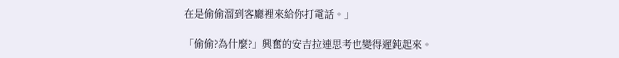在是偷偷溜到客廳裡來給你打電話。」

「偷偷?為什麼?」興奮的安吉拉連思考也變得遲鈍起來。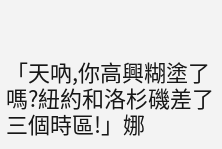「天吶,你高興糊塗了嗎?紐約和洛杉磯差了三個時區!」娜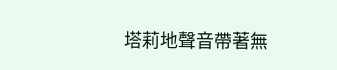塔莉地聲音帶著無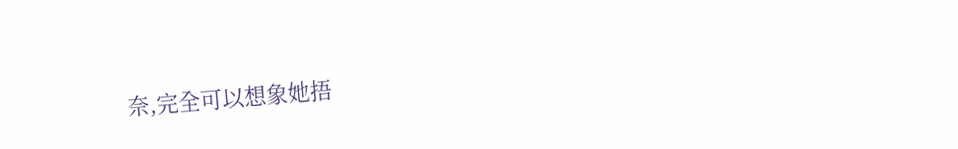奈,完全可以想象她捂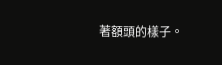著額頭的樣子。